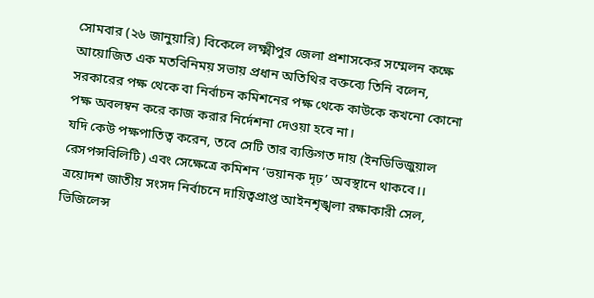সোমবার (২৬ জানুয়ারি) বিকেলে লক্ষ্মীপুর জেলা প্রশাসকের সম্মেলন কক্ষে আয়োজিত এক মতবিনিময় সভায় প্রধান অতিথির বক্তব্যে তিনি বলেন, সরকারের পক্ষ থেকে বা নির্বাচন কমিশনের পক্ষ থেকে কাউকে কখনো কোনো পক্ষ অবলম্বন করে কাজ করার নির্দেশনা দেওয়া হবে না।
যদি কেউ পক্ষপাতিত্ব করেন, তবে সেটি তার ব্যক্তিগত দায় (ইনডিভিজুয়াল রেসপন্সবিলিটি) এবং সেক্ষেত্রে কমিশন ‘ভয়ানক দৃঢ়’ অবস্থানে থাকবে।। ত্রয়োদশ জাতীয় সংসদ নির্বাচনে দায়িত্বপ্রাপ্ত আইনশৃঙ্খলা রক্ষাকারী সেল, ভিজিলেন্স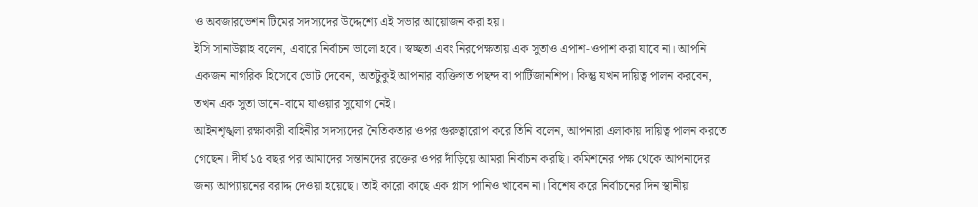ও অবজারভেশন টিমের সদস্যদের উদ্দেশ্যে এই সভার আয়োজন করা হয়।
ইসি সানাউল্লাহ বলেন, এবারে নির্বাচন ভালো হবে। স্বচ্ছতা এবং নিরপেক্ষতায় এক সুতাও এপাশ-ওপাশ করা যাবে না। আপনি একজন নাগরিক হিসেবে ভোট দেবেন, অতটুকুই আপনার ব্যক্তিগত পছন্দ বা পার্টিজানশিপ। কিন্তু যখন দায়িত্ব পালন করবেন, তখন এক সুতা ডানে-বামে যাওয়ার সুযোগ নেই।
আইনশৃঙ্খলা রক্ষাকারী বাহিনীর সদস্যদের নৈতিকতার ওপর গুরুত্বারোপ করে তিনি বলেন, আপনারা এলাকায় দায়িত্ব পালন করতে গেছেন। দীর্ঘ ১৫ বছর পর আমাদের সন্তানদের রক্তের ওপর দাঁড়িয়ে আমরা নির্বাচন করছি। কমিশনের পক্ষ থেকে আপনাদের জন্য আপ্যায়নের বরাদ্দ দেওয়া হয়েছে। তাই কারো কাছে এক গ্লাস পানিও খাবেন না। বিশেষ করে নির্বাচনের দিন স্থানীয়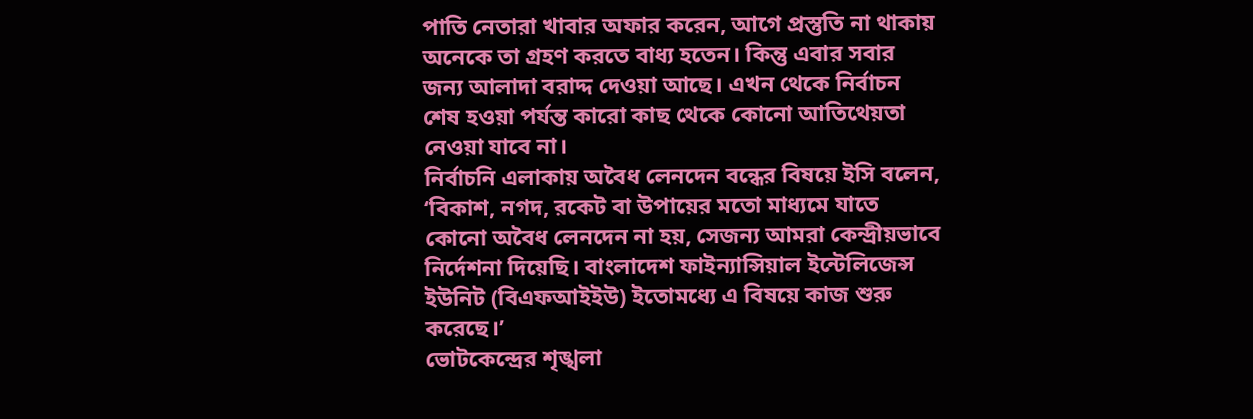পাতি নেতারা খাবার অফার করেন, আগে প্রস্তুতি না থাকায় অনেকে তা গ্রহণ করতে বাধ্য হতেন। কিন্তু এবার সবার জন্য আলাদা বরাদ্দ দেওয়া আছে। এখন থেকে নির্বাচন শেষ হওয়া পর্যন্ত কারো কাছ থেকে কোনো আতিথেয়তা নেওয়া যাবে না।
নির্বাচনি এলাকায় অবৈধ লেনদেন বন্ধের বিষয়ে ইসি বলেন, ‘বিকাশ, নগদ, রকেট বা উপায়ের মতো মাধ্যমে যাতে কোনো অবৈধ লেনদেন না হয়, সেজন্য আমরা কেন্দ্রীয়ভাবে নির্দেশনা দিয়েছি। বাংলাদেশ ফাইন্যান্সিয়াল ইন্টেলিজেন্স ইউনিট (বিএফআইইউ) ইতোমধ্যে এ বিষয়ে কাজ শুরু করেছে।’
ভোটকেন্দ্রের শৃঙ্খলা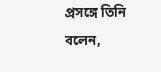প্রসঙ্গে তিনি বলেন,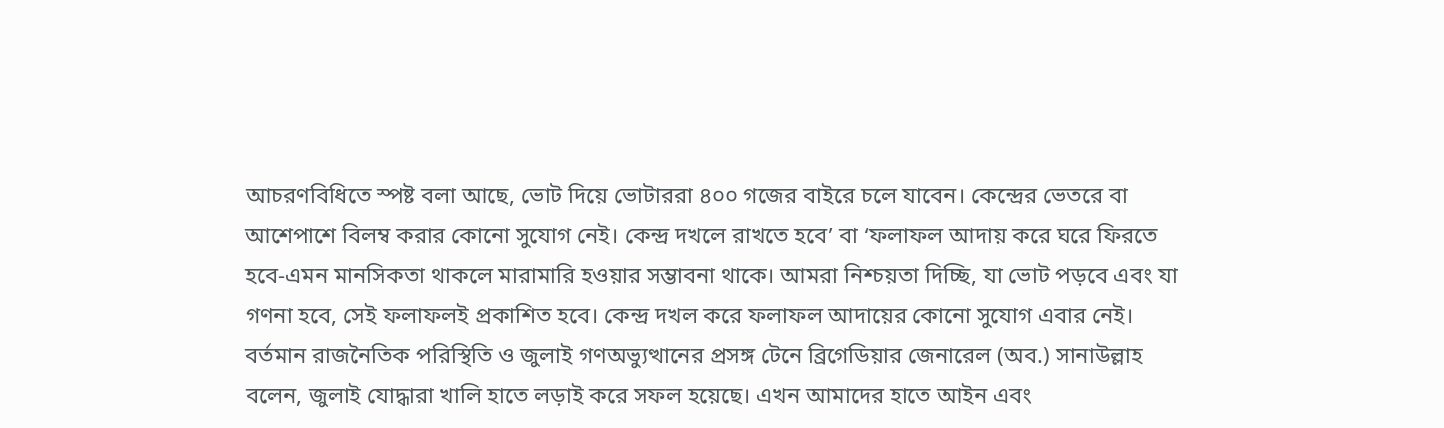আচরণবিধিতে স্পষ্ট বলা আছে, ভোট দিয়ে ভোটাররা ৪০০ গজের বাইরে চলে যাবেন। কেন্দ্রের ভেতরে বা আশেপাশে বিলম্ব করার কোনো সুযোগ নেই। কেন্দ্র দখলে রাখতে হবে’ বা ‘ফলাফল আদায় করে ঘরে ফিরতে হবে-এমন মানসিকতা থাকলে মারামারি হওয়ার সম্ভাবনা থাকে। আমরা নিশ্চয়তা দিচ্ছি, যা ভোট পড়বে এবং যা গণনা হবে, সেই ফলাফলই প্রকাশিত হবে। কেন্দ্র দখল করে ফলাফল আদায়ের কোনো সুযোগ এবার নেই।
বর্তমান রাজনৈতিক পরিস্থিতি ও জুলাই গণঅভ্যুত্থানের প্রসঙ্গ টেনে ব্রিগেডিয়ার জেনারেল (অব.) সানাউল্লাহ বলেন, জুলাই যোদ্ধারা খালি হাতে লড়াই করে সফল হয়েছে। এখন আমাদের হাতে আইন এবং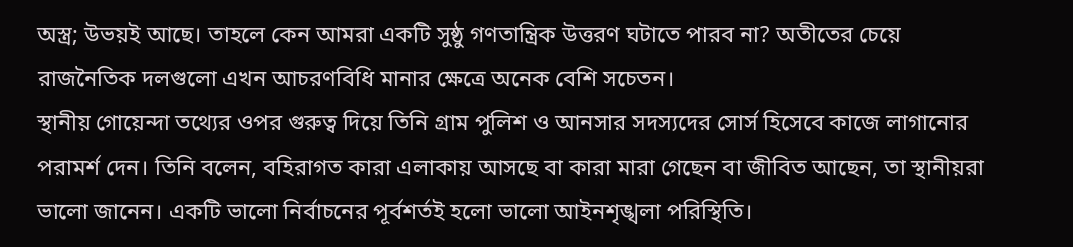অস্ত্র; উভয়ই আছে। তাহলে কেন আমরা একটি সুষ্ঠু গণতান্ত্রিক উত্তরণ ঘটাতে পারব না? অতীতের চেয়ে রাজনৈতিক দলগুলো এখন আচরণবিধি মানার ক্ষেত্রে অনেক বেশি সচেতন।
স্থানীয় গোয়েন্দা তথ্যের ওপর গুরুত্ব দিয়ে তিনি গ্রাম পুলিশ ও আনসার সদস্যদের সোর্স হিসেবে কাজে লাগানোর পরামর্শ দেন। তিনি বলেন, বহিরাগত কারা এলাকায় আসছে বা কারা মারা গেছেন বা জীবিত আছেন, তা স্থানীয়রা ভালো জানেন। একটি ভালো নির্বাচনের পূর্বশর্তই হলো ভালো আইনশৃঙ্খলা পরিস্থিতি।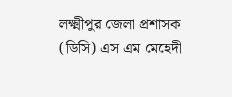লক্ষ্মীপুর জেলা প্রশাসক (ডিসি) এস এম মেহেদী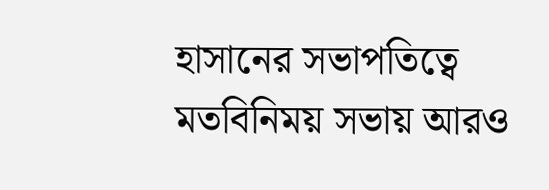হাসানের সভাপতিত্বে মতবিনিময় সভায় আরও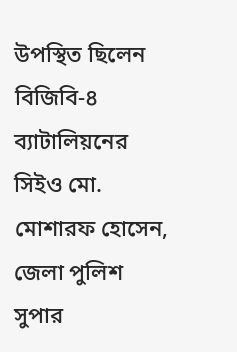উপস্থিত ছিলেন বিজিবি-৪ ব্যাটালিয়নের সিইও মো. মোশারফ হোসেন, জেলা পুলিশ সুপার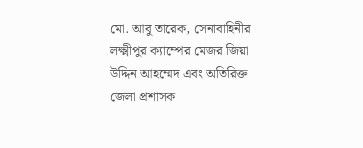মো. আবু তারেক, সেনাবাহিনীর লক্ষ্মীপুর ক্যাম্পের মেজর জিয়া উদ্দিন আহম্মেদ এবং অতিরিক্ত জেলা প্রশাসক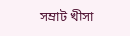সম্রাট খীসা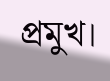প্রমুখ।